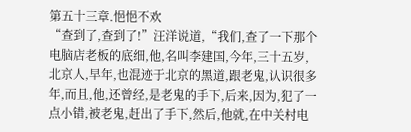第五十三章.悒悒不欢
“查到了,查到了!”汪洋说道,“我们,查了一下那个电脑店老板的底细,他,名叫李建国,今年,三十五岁,北京人,早年,也混迹于北京的黑道,跟老鬼,认识很多年,而且,他,还曾经,是老鬼的手下,后来,因为,犯了一点小错,被老鬼,赶出了手下,然后,他就,在中关村电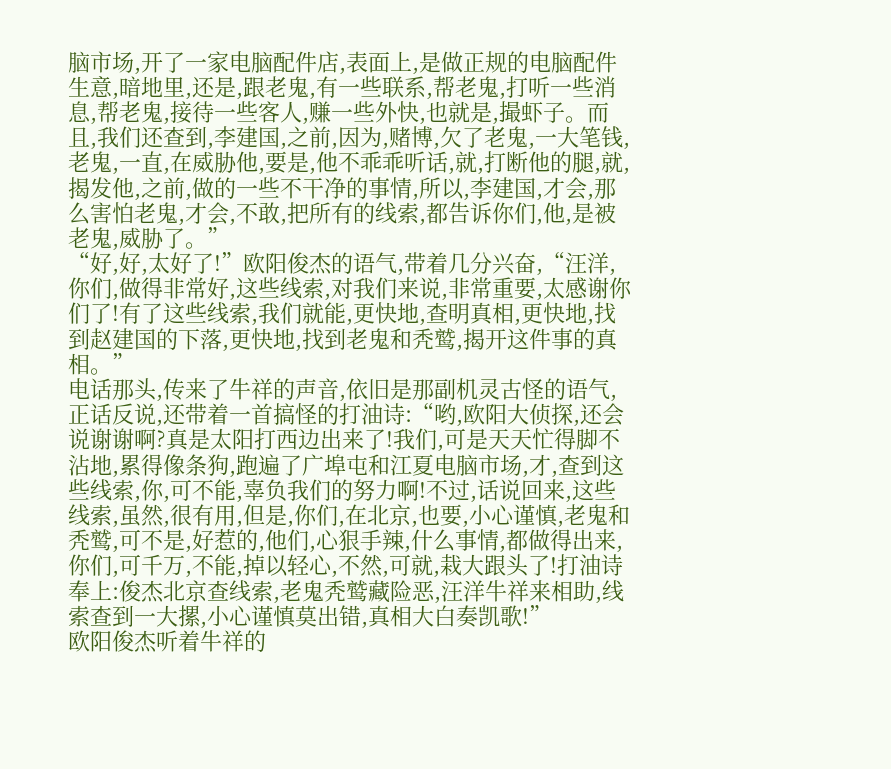脑市场,开了一家电脑配件店,表面上,是做正规的电脑配件生意,暗地里,还是,跟老鬼,有一些联系,帮老鬼,打听一些消息,帮老鬼,接待一些客人,赚一些外快,也就是,撮虾子。而且,我们还查到,李建国,之前,因为,赌博,欠了老鬼,一大笔钱,老鬼,一直,在威胁他,要是,他不乖乖听话,就,打断他的腿,就,揭发他,之前,做的一些不干净的事情,所以,李建国,才会,那么害怕老鬼,才会,不敢,把所有的线索,都告诉你们,他,是被老鬼,威胁了。”
“好,好,太好了!”欧阳俊杰的语气,带着几分兴奋,“汪洋,你们,做得非常好,这些线索,对我们来说,非常重要,太感谢你们了!有了这些线索,我们就能,更快地,查明真相,更快地,找到赵建国的下落,更快地,找到老鬼和秃鹫,揭开这件事的真相。”
电话那头,传来了牛祥的声音,依旧是那副机灵古怪的语气,正话反说,还带着一首搞怪的打油诗:“哟,欧阳大侦探,还会说谢谢啊?真是太阳打西边出来了!我们,可是天天忙得脚不沾地,累得像条狗,跑遍了广埠屯和江夏电脑市场,才,查到这些线索,你,可不能,辜负我们的努力啊!不过,话说回来,这些线索,虽然,很有用,但是,你们,在北京,也要,小心谨慎,老鬼和秃鹫,可不是,好惹的,他们,心狠手辣,什么事情,都做得出来,你们,可千万,不能,掉以轻心,不然,可就,栽大跟头了!打油诗奉上:俊杰北京查线索,老鬼秃鹫藏险恶,汪洋牛祥来相助,线索查到一大摞,小心谨慎莫出错,真相大白奏凯歌!”
欧阳俊杰听着牛祥的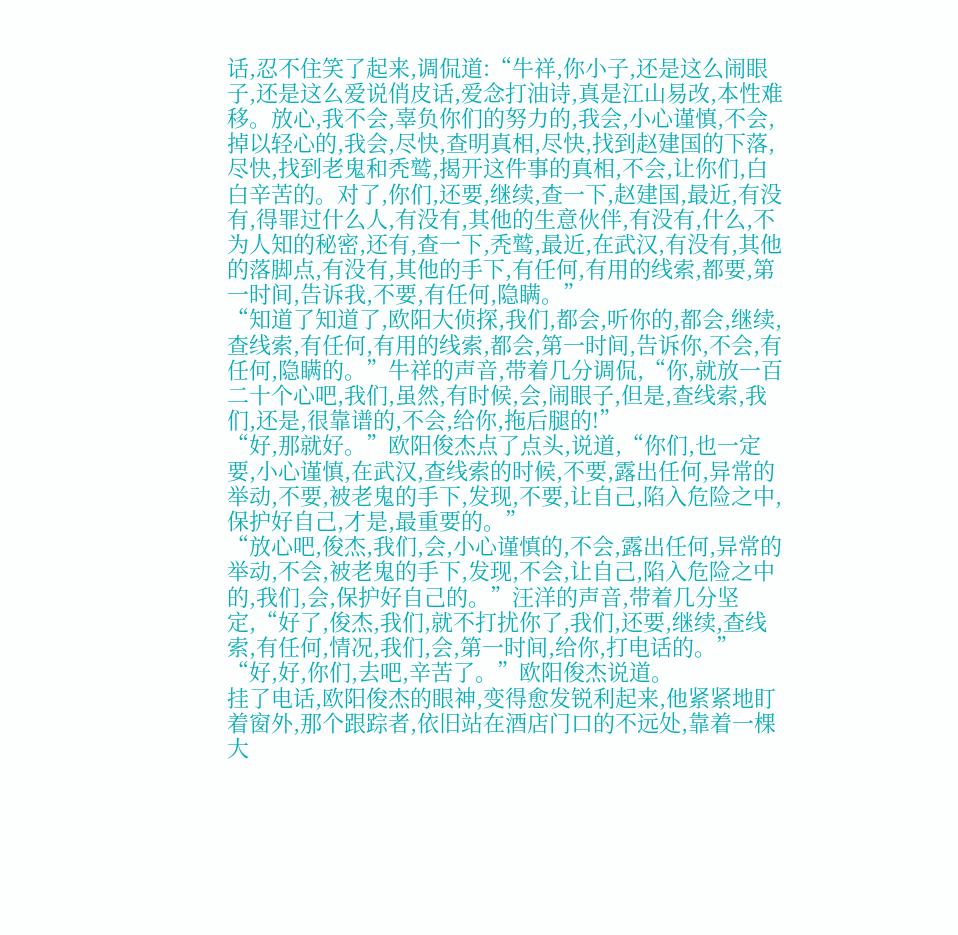话,忍不住笑了起来,调侃道:“牛祥,你小子,还是这么闹眼子,还是这么爱说俏皮话,爱念打油诗,真是江山易改,本性难移。放心,我不会,辜负你们的努力的,我会,小心谨慎,不会,掉以轻心的,我会,尽快,查明真相,尽快,找到赵建国的下落,尽快,找到老鬼和秃鹫,揭开这件事的真相,不会,让你们,白白辛苦的。对了,你们,还要,继续,查一下,赵建国,最近,有没有,得罪过什么人,有没有,其他的生意伙伴,有没有,什么,不为人知的秘密,还有,查一下,秃鹫,最近,在武汉,有没有,其他的落脚点,有没有,其他的手下,有任何,有用的线索,都要,第一时间,告诉我,不要,有任何,隐瞒。”
“知道了知道了,欧阳大侦探,我们,都会,听你的,都会,继续,查线索,有任何,有用的线索,都会,第一时间,告诉你,不会,有任何,隐瞒的。”牛祥的声音,带着几分调侃,“你,就放一百二十个心吧,我们,虽然,有时候,会,闹眼子,但是,查线索,我们,还是,很靠谱的,不会,给你,拖后腿的!”
“好,那就好。”欧阳俊杰点了点头,说道,“你们,也一定要,小心谨慎,在武汉,查线索的时候,不要,露出任何,异常的举动,不要,被老鬼的手下,发现,不要,让自己,陷入危险之中,保护好自己,才是,最重要的。”
“放心吧,俊杰,我们,会,小心谨慎的,不会,露出任何,异常的举动,不会,被老鬼的手下,发现,不会,让自己,陷入危险之中的,我们,会,保护好自己的。”汪洋的声音,带着几分坚定,“好了,俊杰,我们,就不打扰你了,我们,还要,继续,查线索,有任何,情况,我们,会,第一时间,给你,打电话的。”
“好,好,你们,去吧,辛苦了。”欧阳俊杰说道。
挂了电话,欧阳俊杰的眼神,变得愈发锐利起来,他紧紧地盯着窗外,那个跟踪者,依旧站在酒店门口的不远处,靠着一棵大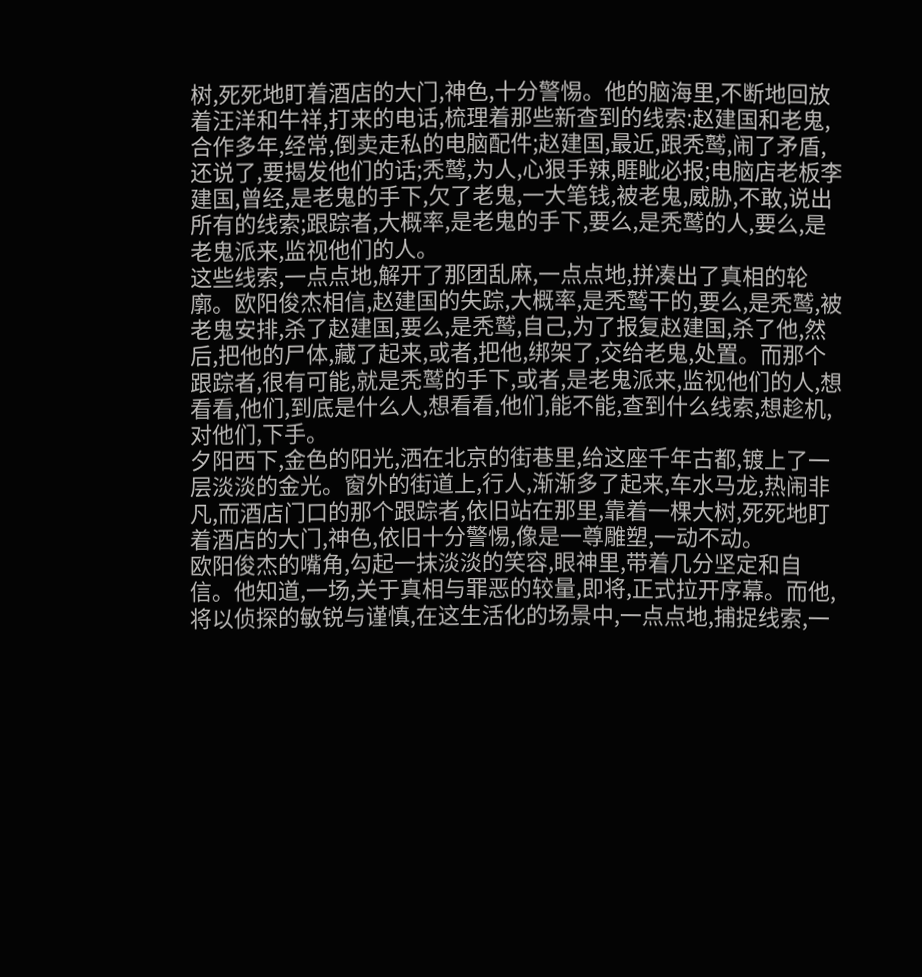树,死死地盯着酒店的大门,神色,十分警惕。他的脑海里,不断地回放着汪洋和牛祥,打来的电话,梳理着那些新查到的线索:赵建国和老鬼,合作多年,经常,倒卖走私的电脑配件;赵建国,最近,跟秃鹫,闹了矛盾,还说了,要揭发他们的话;秃鹫,为人,心狠手辣,睚眦必报;电脑店老板李建国,曾经,是老鬼的手下,欠了老鬼,一大笔钱,被老鬼,威胁,不敢,说出所有的线索;跟踪者,大概率,是老鬼的手下,要么,是秃鹫的人,要么,是老鬼派来,监视他们的人。
这些线索,一点点地,解开了那团乱麻,一点点地,拼凑出了真相的轮廓。欧阳俊杰相信,赵建国的失踪,大概率,是秃鹫干的,要么,是秃鹫,被老鬼安排,杀了赵建国,要么,是秃鹫,自己,为了报复赵建国,杀了他,然后,把他的尸体,藏了起来,或者,把他,绑架了,交给老鬼,处置。而那个跟踪者,很有可能,就是秃鹫的手下,或者,是老鬼派来,监视他们的人,想看看,他们,到底是什么人,想看看,他们,能不能,查到什么线索,想趁机,对他们,下手。
夕阳西下,金色的阳光,洒在北京的街巷里,给这座千年古都,镀上了一层淡淡的金光。窗外的街道上,行人,渐渐多了起来,车水马龙,热闹非凡,而酒店门口的那个跟踪者,依旧站在那里,靠着一棵大树,死死地盯着酒店的大门,神色,依旧十分警惕,像是一尊雕塑,一动不动。
欧阳俊杰的嘴角,勾起一抹淡淡的笑容,眼神里,带着几分坚定和自信。他知道,一场,关于真相与罪恶的较量,即将,正式拉开序幕。而他,将以侦探的敏锐与谨慎,在这生活化的场景中,一点点地,捕捉线索,一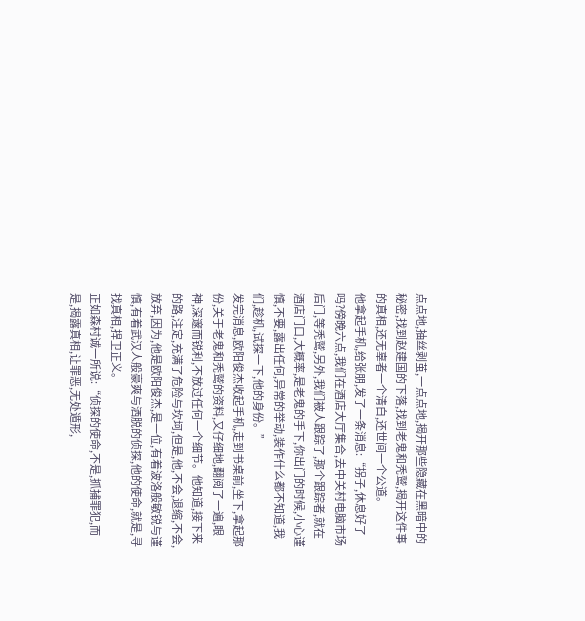点点地,抽丝剥茧,一点点地,揭开那些隐藏在黑暗中的秘密,找到赵建国的下落,找到老鬼和秃鹫,揭开这件事的真相,还无辜者一个清白,还世间一个公道。
他拿起手机,给张朋,发了一条消息:“拐子,休息好了吗?傍晚六点,我们在酒店大厅集合,去中关村电脑市场后门,等秃鹫,另外,我们被人跟踪了,那个跟踪者,就在酒店门口,大概率,是老鬼的手下,你出门的时候,小心谨慎,不要,露出任何,异常的举动,装作什么都不知道,我们,趁机,试探一下,他的身份。”
发完消息,欧阳俊杰收起手机,走到书桌前,坐下,拿起那份,关于老鬼和秃鹫的资料,又仔细地,翻阅了一遍,眼神,深邃而锐利,不放过任何一个细节。他知道,接下来的路,注定,充满了危险与坎坷,但是,他,不会,退缩,不会,放弃,因为,他是欧阳俊杰,是一位,有着波洛般敏锐与谨慎,有着武汉人般豪爽与洒脱的侦探,他的使命,就是,寻找真相,捍卫正义。
正如森村诚一所说:“侦探的使命,不是,抓捕罪犯,而是,揭露真相,让罪恶,无处遁形,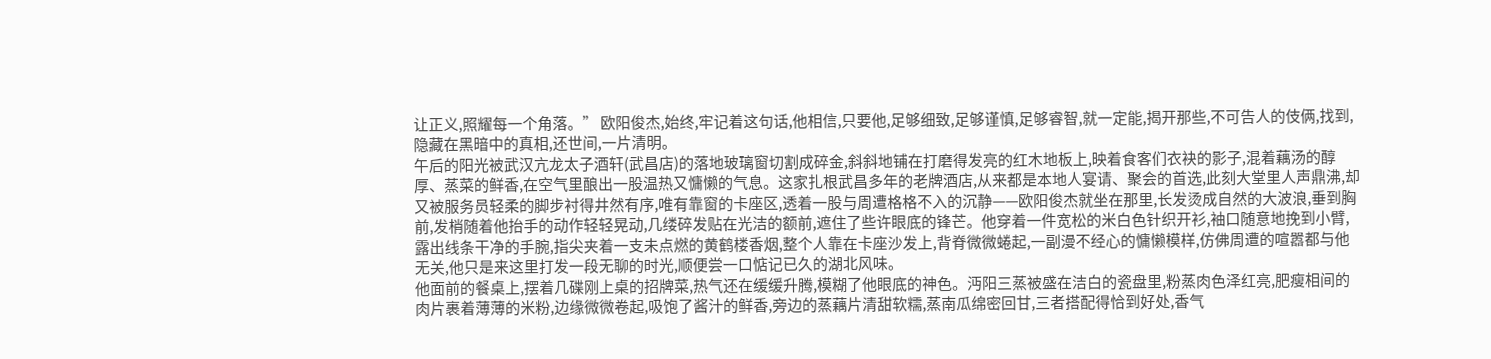让正义,照耀每一个角落。” 欧阳俊杰,始终,牢记着这句话,他相信,只要他,足够细致,足够谨慎,足够睿智,就一定能,揭开那些,不可告人的伎俩,找到,隐藏在黑暗中的真相,还世间,一片清明。
午后的阳光被武汉亢龙太子酒轩(武昌店)的落地玻璃窗切割成碎金,斜斜地铺在打磨得发亮的红木地板上,映着食客们衣袂的影子,混着藕汤的醇厚、蒸菜的鲜香,在空气里酿出一股温热又慵懒的气息。这家扎根武昌多年的老牌酒店,从来都是本地人宴请、聚会的首选,此刻大堂里人声鼎沸,却又被服务员轻柔的脚步衬得井然有序,唯有靠窗的卡座区,透着一股与周遭格格不入的沉静——欧阳俊杰就坐在那里,长发烫成自然的大波浪,垂到胸前,发梢随着他抬手的动作轻轻晃动,几缕碎发贴在光洁的额前,遮住了些许眼底的锋芒。他穿着一件宽松的米白色针织开衫,袖口随意地挽到小臂,露出线条干净的手腕,指尖夹着一支未点燃的黄鹤楼香烟,整个人靠在卡座沙发上,背脊微微蜷起,一副漫不经心的慵懒模样,仿佛周遭的喧嚣都与他无关,他只是来这里打发一段无聊的时光,顺便尝一口惦记已久的湖北风味。
他面前的餐桌上,摆着几碟刚上桌的招牌菜,热气还在缓缓升腾,模糊了他眼底的神色。沔阳三蒸被盛在洁白的瓷盘里,粉蒸肉色泽红亮,肥瘦相间的肉片裹着薄薄的米粉,边缘微微卷起,吸饱了酱汁的鲜香,旁边的蒸藕片清甜软糯,蒸南瓜绵密回甘,三者搭配得恰到好处,香气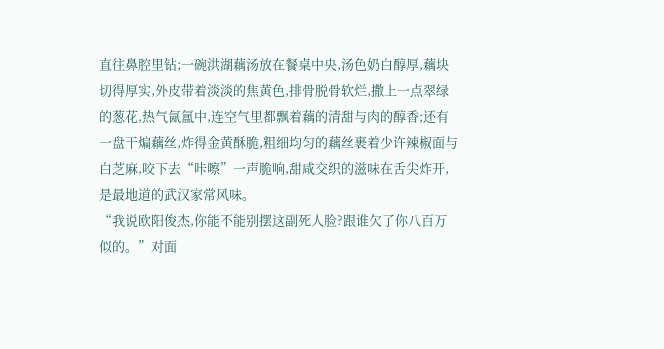直往鼻腔里钻;一碗洪湖藕汤放在餐桌中央,汤色奶白醇厚,藕块切得厚实,外皮带着淡淡的焦黄色,排骨脱骨软烂,撒上一点翠绿的葱花,热气氤氲中,连空气里都飘着藕的清甜与肉的醇香;还有一盘干煸藕丝,炸得金黄酥脆,粗细均匀的藕丝裹着少许辣椒面与白芝麻,咬下去“咔嚓”一声脆响,甜咸交织的滋味在舌尖炸开,是最地道的武汉家常风味。
“我说欧阳俊杰,你能不能别摆这副死人脸?跟谁欠了你八百万似的。”对面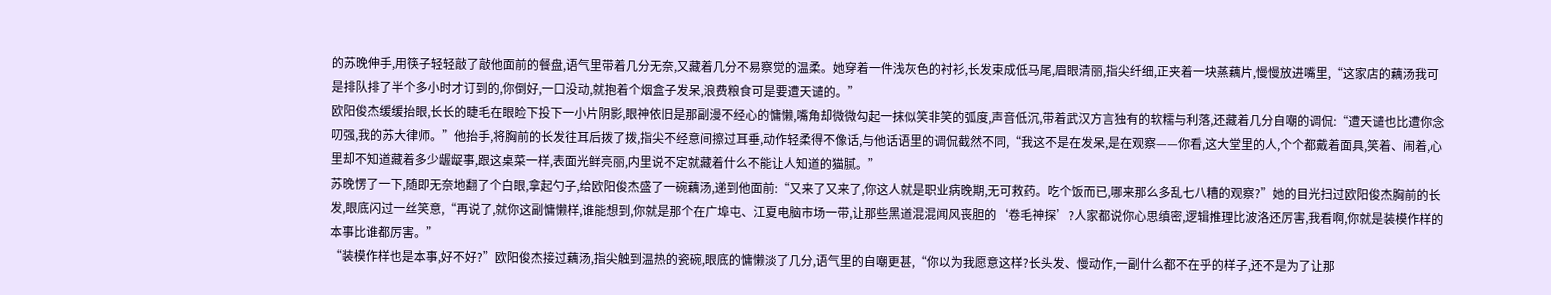的苏晚伸手,用筷子轻轻敲了敲他面前的餐盘,语气里带着几分无奈,又藏着几分不易察觉的温柔。她穿着一件浅灰色的衬衫,长发束成低马尾,眉眼清丽,指尖纤细,正夹着一块蒸藕片,慢慢放进嘴里,“这家店的藕汤我可是排队排了半个多小时才订到的,你倒好,一口没动,就抱着个烟盒子发呆,浪费粮食可是要遭天谴的。”
欧阳俊杰缓缓抬眼,长长的睫毛在眼睑下投下一小片阴影,眼神依旧是那副漫不经心的慵懒,嘴角却微微勾起一抹似笑非笑的弧度,声音低沉,带着武汉方言独有的软糯与利落,还藏着几分自嘲的调侃:“遭天谴也比遭你念叨强,我的苏大律师。”他抬手,将胸前的长发往耳后拨了拨,指尖不经意间擦过耳垂,动作轻柔得不像话,与他话语里的调侃截然不同,“我这不是在发呆,是在观察——你看,这大堂里的人,个个都戴着面具,笑着、闹着,心里却不知道藏着多少龌龊事,跟这桌菜一样,表面光鲜亮丽,内里说不定就藏着什么不能让人知道的猫腻。”
苏晚愣了一下,随即无奈地翻了个白眼,拿起勺子,给欧阳俊杰盛了一碗藕汤,递到他面前:“又来了又来了,你这人就是职业病晚期,无可救药。吃个饭而已,哪来那么多乱七八糟的观察?”她的目光扫过欧阳俊杰胸前的长发,眼底闪过一丝笑意,“再说了,就你这副慵懒样,谁能想到,你就是那个在广埠屯、江夏电脑市场一带,让那些黑道混混闻风丧胆的‘卷毛神探’?人家都说你心思缜密,逻辑推理比波洛还厉害,我看啊,你就是装模作样的本事比谁都厉害。”
“装模作样也是本事,好不好?”欧阳俊杰接过藕汤,指尖触到温热的瓷碗,眼底的慵懒淡了几分,语气里的自嘲更甚,“你以为我愿意这样?长头发、慢动作,一副什么都不在乎的样子,还不是为了让那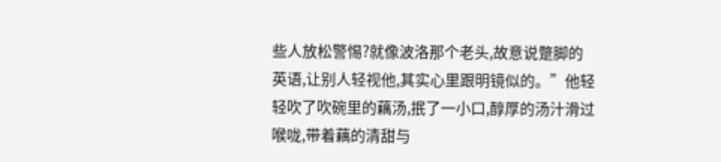些人放松警惕?就像波洛那个老头,故意说蹩脚的英语,让别人轻视他,其实心里跟明镜似的。”他轻轻吹了吹碗里的藕汤,抿了一小口,醇厚的汤汁滑过喉咙,带着藕的清甜与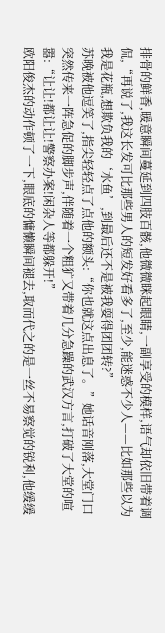排骨的鲜香,暖意瞬间蔓延到四肢百骸,他微微眯起眼睛,一副享受的模样,语气却依旧带着调侃,“再说了,我这长发可比那些男人的短发好看多了,至少,能迷惑不少人——比如那些以为我是花瓶,想欺负我的‘水鱼’,到最后还不是被我耍得团团转?”
苏晚被他逗笑了,指尖轻轻点了点他的额头:“你也就这点出息了。”她话音刚落,大堂门口突然传来一阵急促的脚步声,伴随着一个粗犷又带着几分急躁的武汉方言,打破了大堂的喧嚣:“让让!都让让!警察办案!闲杂人等都躲开!”
欧阳俊杰的动作顿了一下,眼底的慵懒瞬间褪去,取而代之的是一丝不易察觉的锐利,他缓缓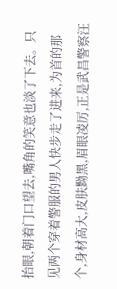抬眼,朝着门口望去,嘴角的笑意也淡了下去。只见两个穿着警服的男人快步走了进来,为首的那个,身材高大,皮肤黝黑,眉眼凌厉,正是武昌警察汪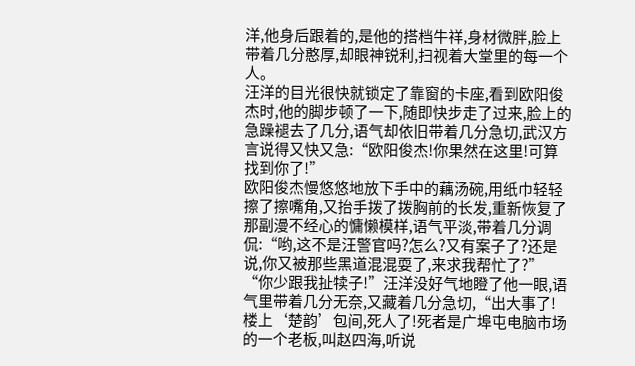洋,他身后跟着的,是他的搭档牛祥,身材微胖,脸上带着几分憨厚,却眼神锐利,扫视着大堂里的每一个人。
汪洋的目光很快就锁定了靠窗的卡座,看到欧阳俊杰时,他的脚步顿了一下,随即快步走了过来,脸上的急躁褪去了几分,语气却依旧带着几分急切,武汉方言说得又快又急:“欧阳俊杰!你果然在这里!可算找到你了!”
欧阳俊杰慢悠悠地放下手中的藕汤碗,用纸巾轻轻擦了擦嘴角,又抬手拨了拨胸前的长发,重新恢复了那副漫不经心的慵懒模样,语气平淡,带着几分调侃:“哟,这不是汪警官吗?怎么?又有案子了?还是说,你又被那些黑道混混耍了,来求我帮忙了?”
“你少跟我扯犊子!”汪洋没好气地瞪了他一眼,语气里带着几分无奈,又藏着几分急切,“出大事了!楼上‘楚韵’包间,死人了!死者是广埠屯电脑市场的一个老板,叫赵四海,听说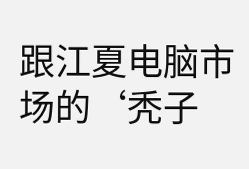跟江夏电脑市场的‘秃子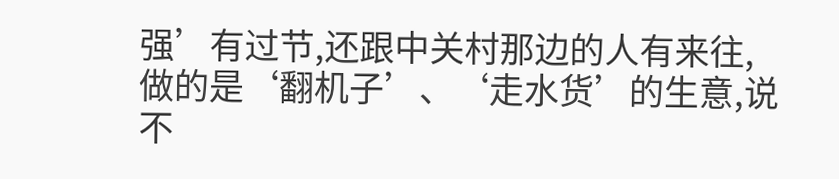强’有过节,还跟中关村那边的人有来往,做的是‘翻机子’、‘走水货’的生意,说不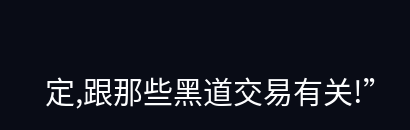定,跟那些黑道交易有关!”